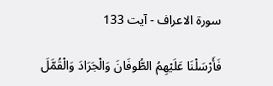سورة الاعراف - آیت 133

فَأَرْسَلْنَا عَلَيْهِمُ الطُّوفَانَ وَالْجَرَادَ وَالْقُمَّلَ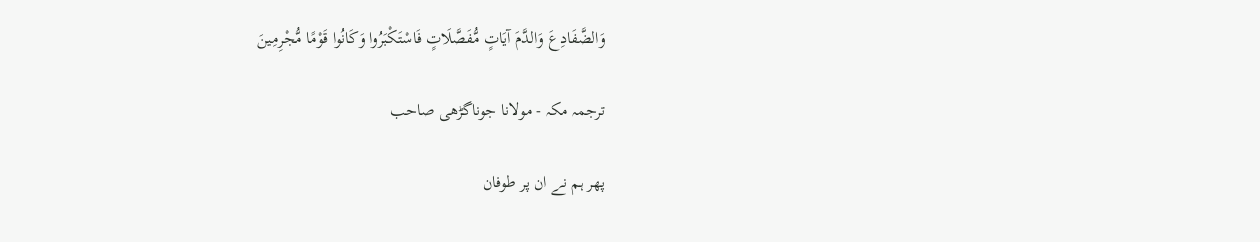وَالضَّفَادِعَ وَالدَّمَ آيَاتٍ مُّفَصَّلَاتٍ فَاسْتَكْبَرُوا وَكَانُوا قَوْمًا مُّجْرِمِينَ

ترجمہ مکہ - مولانا جوناگڑھی صاحب

پھر ہم نے ان پر طوفان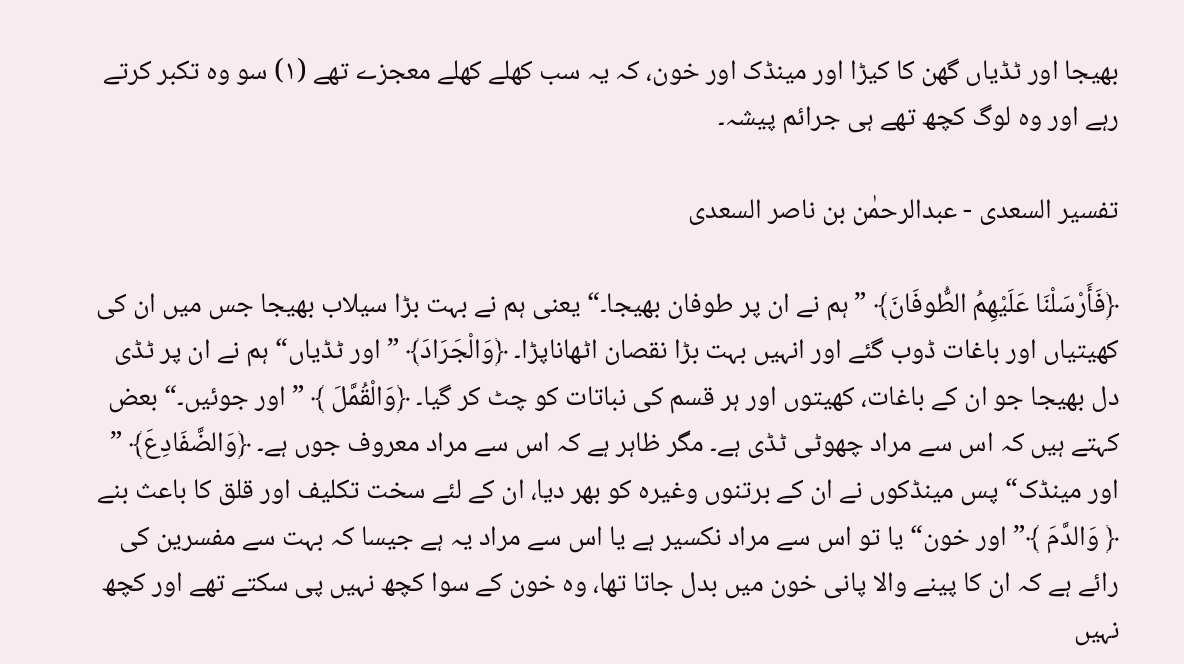بھیجا اور ٹڈیاں گھن کا کیڑا اور مینڈک اور خون، کہ یہ سب کھلے کھلے معجزے تھے (١) سو وہ تکبر کرتے رہے اور وہ لوگ کچھ تھے ہی جرائم پیشہ۔

تفسیر السعدی - عبدالرحمٰن بن ناصر السعدی

﴿فَأَرْسَلْنَا عَلَيْهِمُ الطُّوفَانَ﴾ ” ہم نے ان پر طوفان بھیجا۔“ یعنی ہم نے بہت بڑا سیلاب بھیجا جس میں ان کی کھیتیاں اور باغات ڈوب گئے اور انہیں بہت بڑا نقصان اٹھاناپڑا۔ ﴿وَالْجَرَادَ﴾ ” اور ٹڈیاں“ ہم نے ان پر ٹڈی دل بھیجا جو ان کے باغات، کھیتوں اور ہر قسم کی نباتات کو چٹ کر گیا۔ ﴿وَالْقُمَّلَ ﴾ ” اور جوئیں۔“ بعض کہتے ہیں کہ اس سے مراد چھوٹی ٹڈی ہے۔ مگر ظاہر ہے کہ اس سے مراد معروف جوں ہے۔ ﴿وَالضَّفَادِعَ﴾ ” اور مینڈک“ پس مینڈکوں نے ان کے برتنوں وغیرہ کو بھر دیا، ان کے لئے سخت تکلیف اور قلق کا باعث بنے ﴿ وَالدَّمَ ﴾” اور خون“ یا تو اس سے مراد نکسیر ہے یا اس سے مراد یہ ہے جیسا کہ بہت سے مفسرین کی رائے ہے کہ ان کا پینے والا پانی خون میں بدل جاتا تھا، وہ خون کے سوا کچھ نہیں پی سکتے تھے اور کچھ نہیں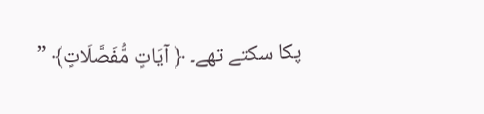پکا سکتے تھے۔ ﴿ آيَاتٍ مُّفَصَّلَاتٍ﴾ ”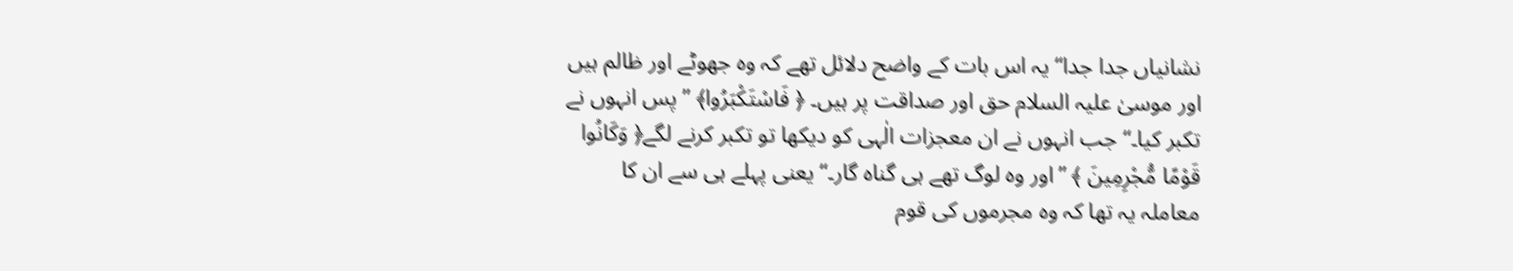نشانیاں جدا جدا“ یہ اس بات کے واضح دلائل تھے کہ وہ جھوٹے اور ظالم ہیں اور موسیٰ علیہ السلام حق اور صداقت پر ہیں۔ ﴿ فَاسْتَكْبَرُوا﴾ ” پس انہوں نے تکبر کیا۔“ جب انہوں نے ان معجزات الٰہی کو دیکھا تو تکبر کرنے لگے﴿ وَكَانُوا قَوْمًا مُّجْرِمِينَ ﴾ ”اور وہ لوگ تھے ہی گناہ گار۔“ یعنی پہلے ہی سے ان کا معاملہ یہ تھا کہ وہ مجرموں کی قوم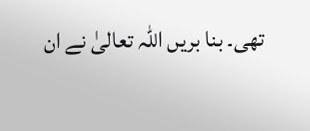تھی۔ بنا بریں اللہ تعالیٰ نے ان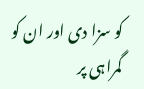کو سزا دی اور ان کو گمراہی پر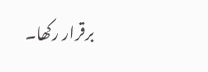برقرار رکھا۔